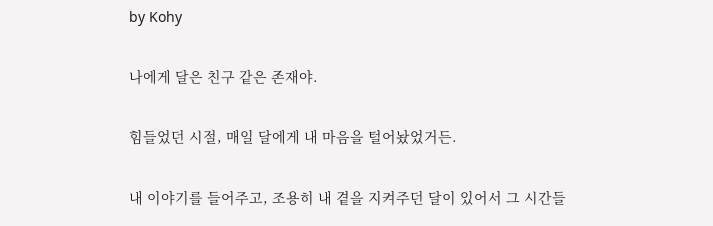by Kohy

나에게 달은 친구 같은 존재야.

힘들었던 시절, 매일 달에게 내 마음을 털어놨었거든.

내 이야기를 들어주고, 조용히 내 곁을 지켜주던 달이 있어서 그 시간들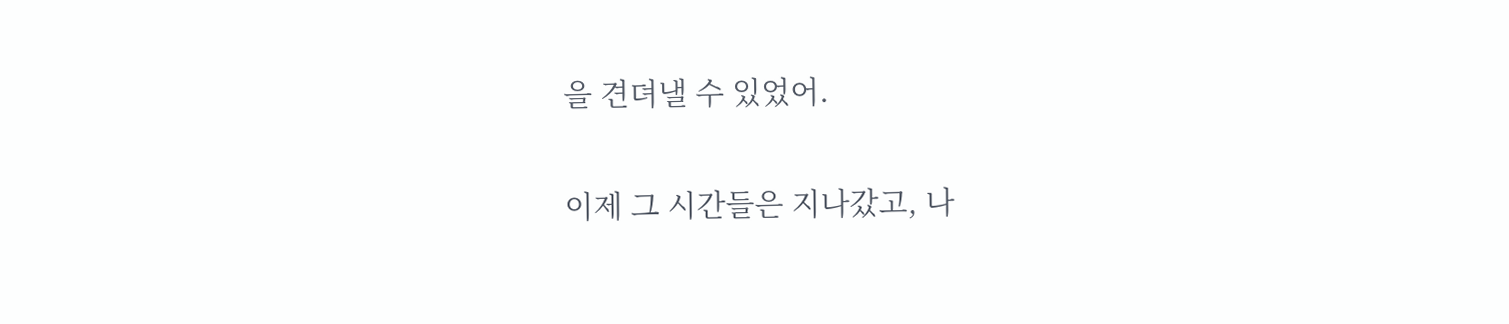을 견뎌낼 수 있었어.

이제 그 시간들은 지나갔고, 나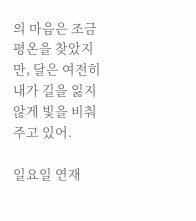의 마음은 조금 평온을 찾았지만, 달은 여전히 내가 길을 잃지 않게 빛을 비춰주고 있어.

일요일 연재